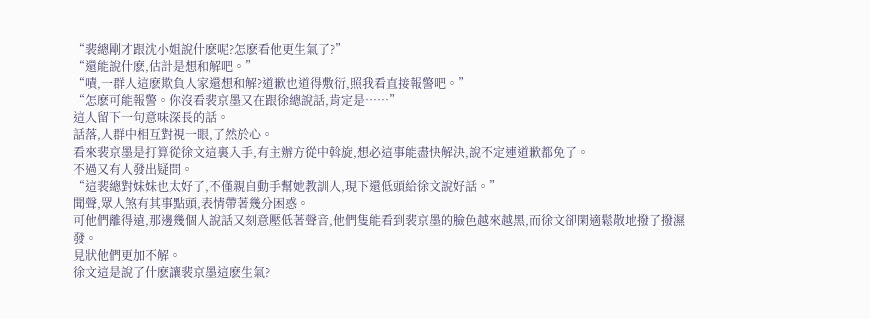“裴總剛才跟沈小姐說什麽呢?怎麽看他更生氣了?”
“還能說什麽,估計是想和解吧。”
“嘖,一群人這麽欺負人家還想和解?道歉也道得敷衍,照我看直接報警吧。”
“怎麽可能報警。你沒看裴京墨又在跟徐總說話,肯定是……”
這人留下一句意味深長的話。
話落,人群中相互對視一眼,了然於心。
看來裴京墨是打算從徐文這裏入手,有主辦方從中斡旋,想必這事能盡快解決,說不定連道歉都免了。
不過又有人發出疑問。
“這裴總對妹妹也太好了,不僅親自動手幫她教訓人,現下還低頭給徐文說好話。”
聞聲,眾人煞有其事點頭,表情帶著幾分困惑。
可他們離得遠,那邊幾個人說話又刻意壓低著聲音,他們隻能看到裴京墨的臉色越來越黑,而徐文卻閑適鬆散地撥了撥濕發。
見狀他們更加不解。
徐文這是說了什麽讓裴京墨這麽生氣?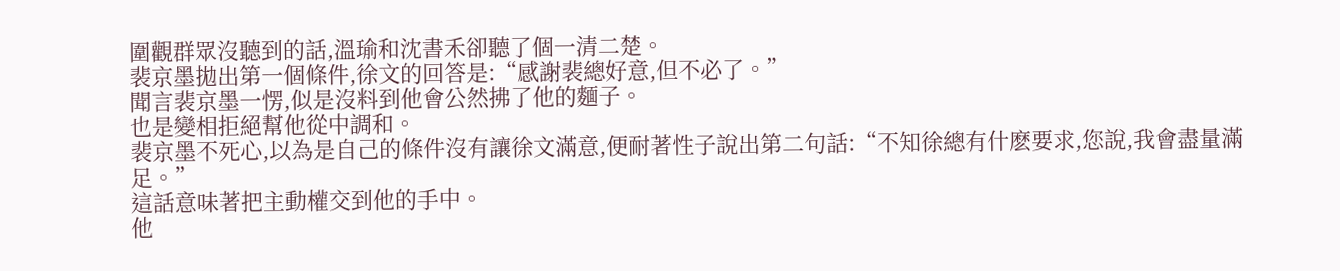圍觀群眾沒聽到的話,溫瑜和沈書禾卻聽了個一清二楚。
裴京墨拋出第一個條件,徐文的回答是:“感謝裴總好意,但不必了。”
聞言裴京墨一愣,似是沒料到他會公然拂了他的麵子。
也是變相拒絕幫他從中調和。
裴京墨不死心,以為是自己的條件沒有讓徐文滿意,便耐著性子說出第二句話:“不知徐總有什麽要求,您說,我會盡量滿足。”
這話意味著把主動權交到他的手中。
他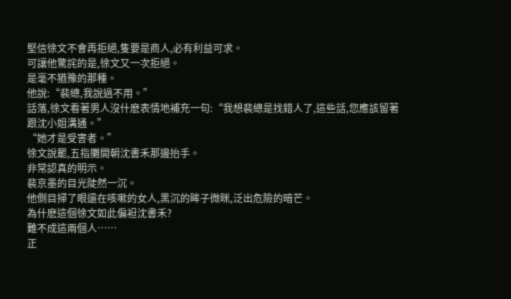堅信徐文不會再拒絕,隻要是商人,必有利益可求。
可讓他驚詫的是,徐文又一次拒絕。
是毫不猶豫的那種。
他說:“裴總,我說過不用。”
話落,徐文看著男人沒什麽表情地補充一句:“我想裴總是找錯人了,這些話,您應該留著跟沈小姐溝通。”
“她才是受害者。”
徐文說罷,五指攤開朝沈書禾那邊抬手。
非常認真的明示。
裴京墨的目光陡然一沉。
他側目掃了眼還在咳嗽的女人,黑沉的眸子微眯,泛出危險的暗芒。
為什麽這個徐文如此偏袒沈書禾?
難不成這兩個人……
正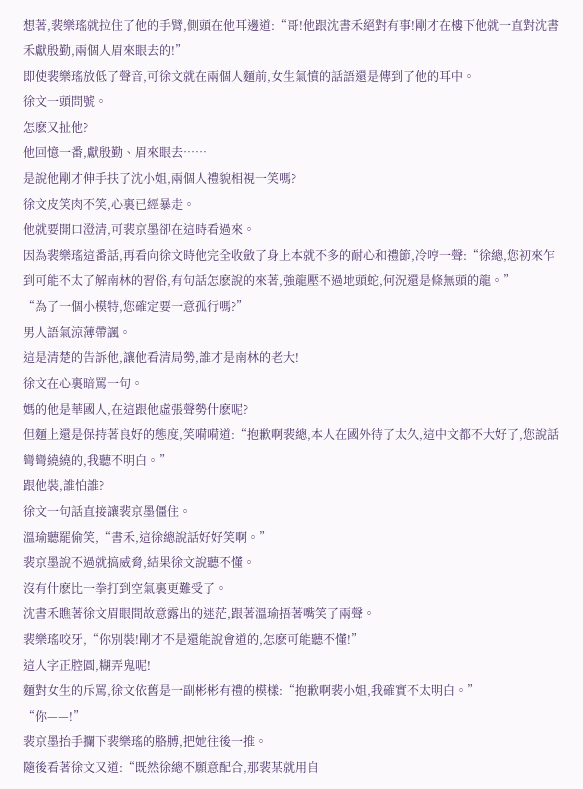想著,裴樂瑤就拉住了他的手臂,側頭在他耳邊道:“哥!他跟沈書禾絕對有事!剛才在樓下他就一直對沈書禾獻殷勤,兩個人眉來眼去的!”
即使裴樂瑤放低了聲音,可徐文就在兩個人麵前,女生氣憤的話語還是傳到了他的耳中。
徐文一頭問號。
怎麽又扯他?
他回憶一番,獻殷勤、眉來眼去……
是說他剛才伸手扶了沈小姐,兩個人禮貌相視一笑嗎?
徐文皮笑肉不笑,心裏已經暴走。
他就要開口澄清,可裴京墨卻在這時看過來。
因為裴樂瑤這番話,再看向徐文時他完全收斂了身上本就不多的耐心和禮節,冷哼一聲:“徐總,您初來乍到可能不太了解南林的習俗,有句話怎麽說的來著,強龍壓不過地頭蛇,何況還是條無頭的龍。”
“為了一個小模特,您確定要一意孤行嗎?”
男人語氣涼薄帶諷。
這是清楚的告訴他,讓他看清局勢,誰才是南林的老大!
徐文在心裏暗罵一句。
媽的他是華國人,在這跟他虛張聲勢什麽呢?
但麵上還是保持著良好的態度,笑嗬嗬道:“抱歉啊裴總,本人在國外待了太久,這中文都不大好了,您說話彎彎繞繞的,我聽不明白。”
跟他裝,誰怕誰?
徐文一句話直接讓裴京墨僵住。
溫瑜聽罷偷笑,“書禾,這徐總說話好好笑啊。”
裴京墨說不過就搞威脅,結果徐文說聽不懂。
沒有什麽比一拳打到空氣裏更難受了。
沈書禾瞧著徐文眉眼間故意露出的迷茫,跟著溫瑜捂著嘴笑了兩聲。
裴樂瑤咬牙,“你別裝!剛才不是還能說會道的,怎麽可能聽不懂!”
這人字正腔圓,糊弄鬼呢!
麵對女生的斥罵,徐文依舊是一副彬彬有禮的模樣:“抱歉啊裴小姐,我確實不太明白。”
“你——!”
裴京墨抬手攔下裴樂瑤的胳膊,把她往後一推。
隨後看著徐文又道:“既然徐總不願意配合,那裴某就用自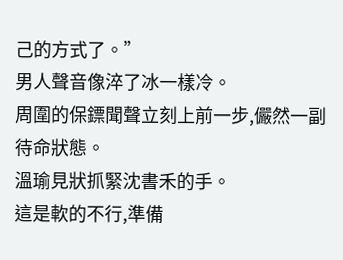己的方式了。”
男人聲音像淬了冰一樣冷。
周圍的保鏢聞聲立刻上前一步,儼然一副待命狀態。
溫瑜見狀抓緊沈書禾的手。
這是軟的不行,準備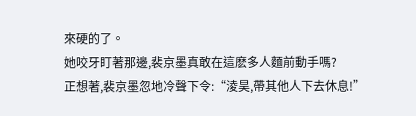來硬的了。
她咬牙盯著那邊,裴京墨真敢在這麽多人麵前動手嗎?
正想著,裴京墨忽地冷聲下令:“淩昊,帶其他人下去休息!”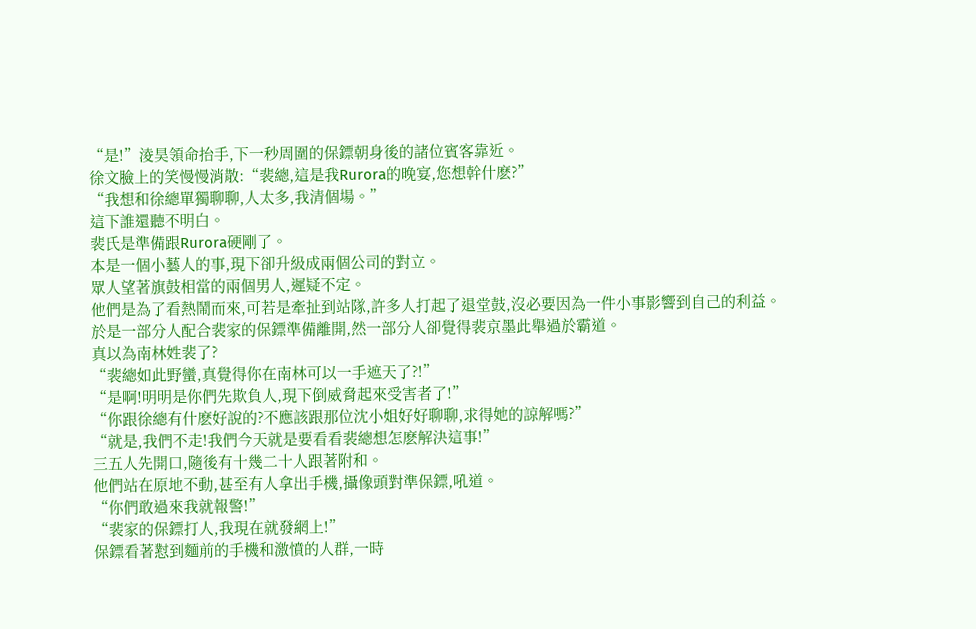“是!”淩昊領命抬手,下一秒周圍的保鏢朝身後的諸位賓客靠近。
徐文臉上的笑慢慢消散:“裴總,這是我Rurora的晚宴,您想幹什麽?”
“我想和徐總單獨聊聊,人太多,我清個場。”
這下誰還聽不明白。
裴氏是準備跟Rurora硬剛了。
本是一個小藝人的事,現下卻升級成兩個公司的對立。
眾人望著旗鼓相當的兩個男人,遲疑不定。
他們是為了看熱鬧而來,可若是牽扯到站隊,許多人打起了退堂鼓,沒必要因為一件小事影響到自己的利益。
於是一部分人配合裴家的保鏢準備離開,然一部分人卻覺得裴京墨此舉過於霸道。
真以為南林姓裴了?
“裴總如此野蠻,真覺得你在南林可以一手遮天了?!”
“是啊!明明是你們先欺負人,現下倒威脅起來受害者了!”
“你跟徐總有什麽好說的?不應該跟那位沈小姐好好聊聊,求得她的諒解嗎?”
“就是,我們不走!我們今天就是要看看裴總想怎麽解決這事!”
三五人先開口,隨後有十幾二十人跟著附和。
他們站在原地不動,甚至有人拿出手機,攝像頭對準保鏢,吼道。
“你們敢過來我就報警!”
“裴家的保鏢打人,我現在就發網上!”
保鏢看著懟到麵前的手機和激憤的人群,一時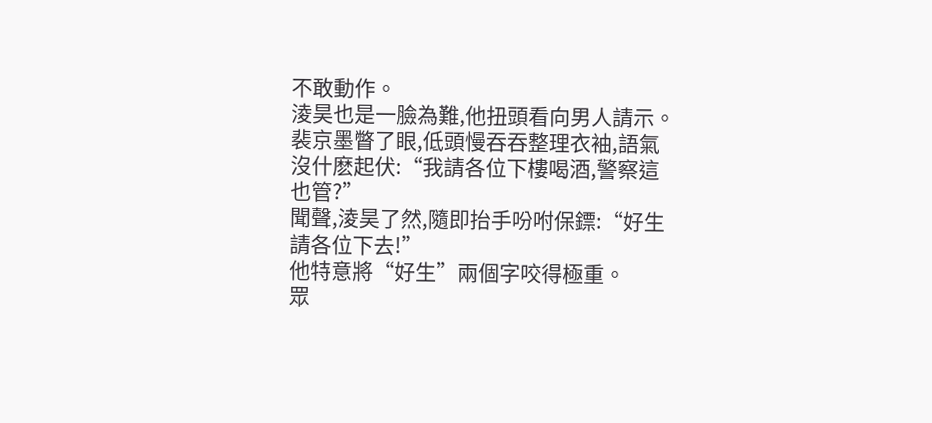不敢動作。
淩昊也是一臉為難,他扭頭看向男人請示。
裴京墨瞥了眼,低頭慢吞吞整理衣袖,語氣沒什麽起伏:“我請各位下樓喝酒,警察這也管?”
聞聲,淩昊了然,隨即抬手吩咐保鏢:“好生請各位下去!”
他特意將“好生”兩個字咬得極重。
眾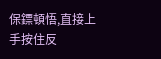保鏢頓悟,直接上手按住反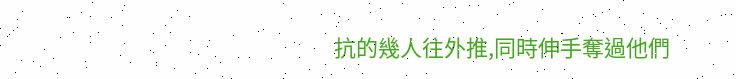抗的幾人往外推,同時伸手奪過他們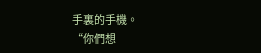手裏的手機。
“你們想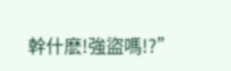幹什麽!強盜嗎!?”